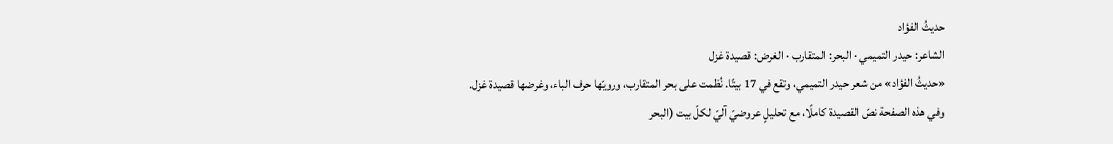حديثُ الفؤاد
الشاعر: حيدر التميمي · البحر: المتقارب · الغرض: قصيدة غزل
«حديثُ الفؤاد» من شعر حيدر التميمي، وتقع في 17 بيتًا. نُظمت على بحر المتقارب، ورويّها حرف الباء، وغرضها قصيدة غزل.
وفي هذه الصفحة نصّ القصيدة كاملًا، مع تحليلٍ عروضيّ آليّ لكلّ بيت (البحر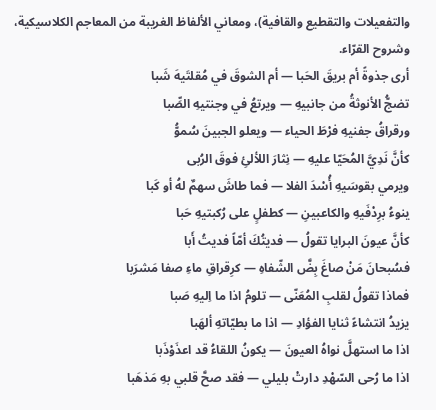والتفعيلات والتقطيع والقافية)، ومعاني الألفاظ الغريبة من المعاجم الكلاسيكية، وشروح القرّاء.
أرى جذوةً أم بريقَ الحَبا — أم الشوقَ في مُقلتَيهَ شَبا
تضجُّ الأنوثةُ من جانبيهِ — ويرتعُ في وجنتيهِ الصِّبا
ورقراقُ جفنيهِ فرْطَ الحياء — ويعلو الجبينَ سُموُّ
كأنَّ نَدِيَّ المُحَيّا عليهِ — نِثارَ اللألئِ فوقَ الرُبى
ويرمي بقوسَيهِ أُسْدَ الفلا — فما طاشَ سهمٌ لهُ أو كَبا
ينوءُ برِدْفَيهِ والكاعبينِ — كطفلٍ على رُكبتيهِ حَبا
كأنَّ عيونَ البرايا تقولُ — فديتُكَ أمّاً فديتُ أَبا
فسُبحانَ مَنْ صاغَ بِضَّ الشّفاهِ — كرِقراقِ ماءِ صفا مَشرَبا
فماذا تقولُ لقلبِ المُعَنّى — تلومُ اذا ما اِليهِ صَبا
يزيدُ انتشاءً ثنايا الفؤادِ — اذا ما بطيّاتهِ ألهَبا
اذا ما استهلَّ نواهُ العيونَ — يكونُ اللقاءُ قد اعذَوْذَبا
اذا ما رُحى السّهْدِ دارتْ بليلي — فقد صحَّ قلبي بهِ مَذهَبا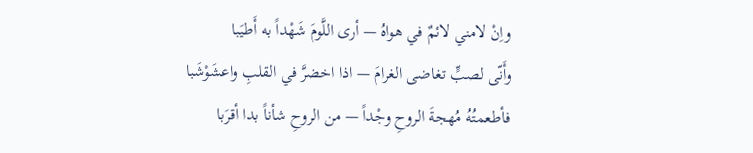واِنْ لامني لائمٌ في هواهُ — أرى اللَّومَ شَهْداً به أَطيَبا
وأَنّى لصبٍّ تغاضى الغرامَ — اذا اخضرَّ في القلبِ واعشَوْشَبا
فأطعمتُهُ مُهجةَ الروحِ وجْداً — من الروحِ شأناً بدا أقرَبا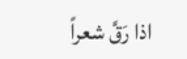اذا رَقَّ شعراً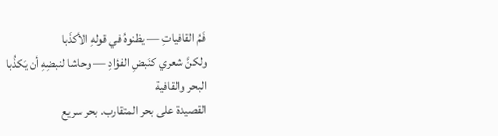فَمُ القافياتِ — يظنوهُ في قولهِ الأكذَبا
ولكنَّ شعري كنَبضِ الفؤادِ — وحاشا لنبضِهِ أن يَكذُبا
البحر والقافية
القصيدة على بحر المتقارب. بحر سريع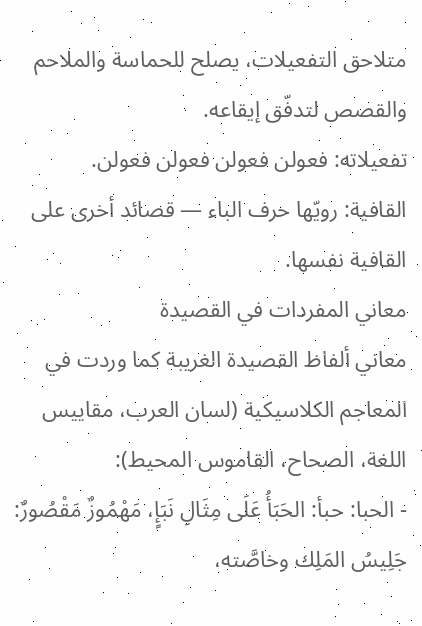متلاحق التفعيلات، يصلح للحماسة والملاحم والقصص لتدفّق إيقاعه.
تفعيلاته: فعولن فعولن فعولن فعولن.
القافية: رويّها حرف الباء — قصائد أخرى على القافية نفسها.
معاني المفردات في القصيدة
معاني ألفاظ القصيدة الغريبة كما وردت في المعاجم الكلاسيكية (لسان العرب، مقاييس اللغة، الصحاح، القاموس المحيط):
- الحبا: حبأ: الحَبَأُ عَلَى مِثَالِ نَبَإٍ، مَهْمُوزٌ مَقْصُورٌ: جَلِيسُ المَلِك وخاصَّته،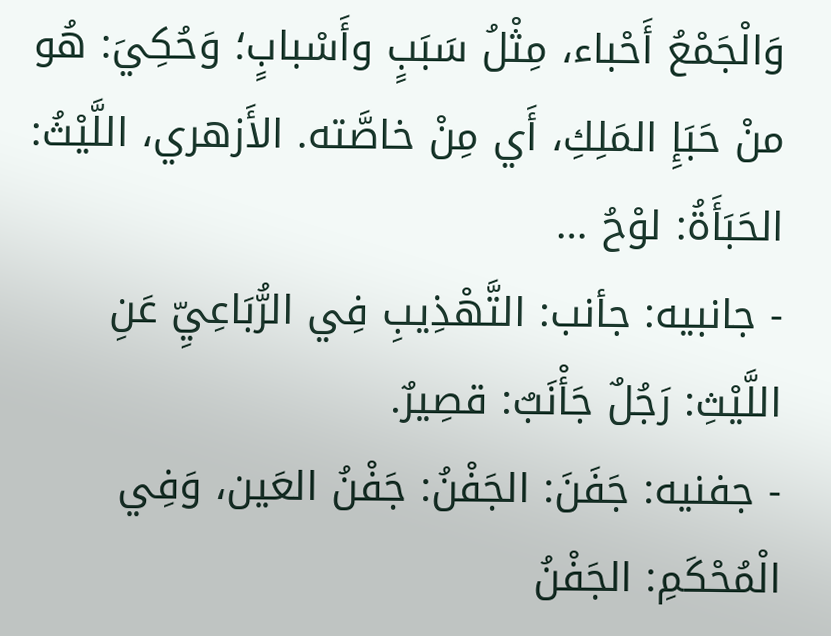وَالْجَمْعُ أَحْباء، مِثْلُ سَبَبٍ وأَسْبابٍ؛ وَحُكِيَ: هُو منْ حَبَإِ المَلِكِ، أَي مِنْ خاصَّته. الأَزهري، اللَّيْثُ: الحَبَأَةُ: لوْحُ …
- جانبيه: جأنب: التَّهْذِيبِ فِي الرُّبَاعِيِّ عَنِ اللَّيْثِ: رَجُلٌ جَأْنَبٌ: قصِيرٌ.
- جفنيه: جَفَنَ: الجَفْنُ: جَفْنُ العَين، وَفِي الْمُحْكَمِ: الجَفْنُ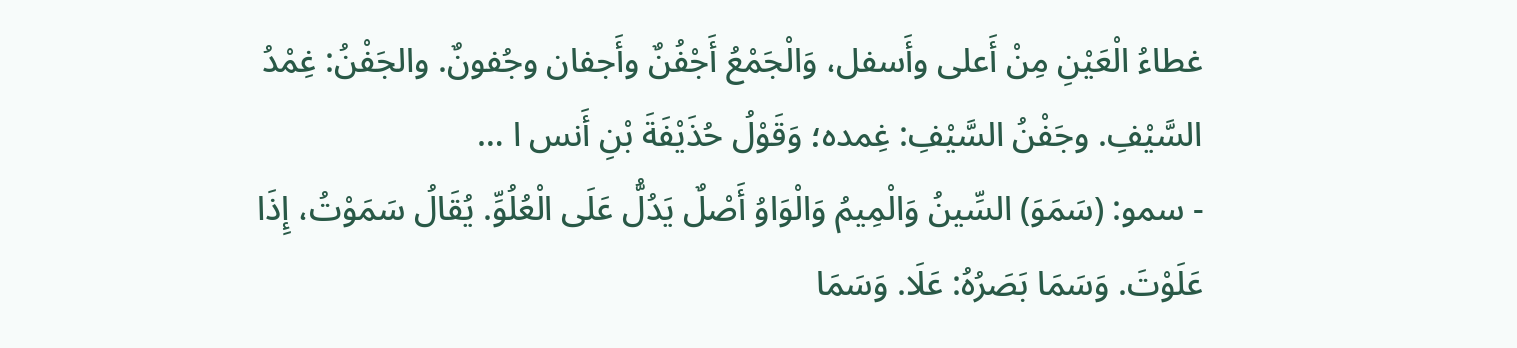غطاءُ الْعَيْنِ مِنْ أَعلى وأَسفل، وَالْجَمْعُ أَجْفُنٌ وأَجفان وجُفونٌ. والجَفْنُ: غِمْدُ السَّيْفِ. وجَفْنُ السَّيْفِ: غِمده؛ وَقَوْلُ حُذَيْفَةَ بْنِ أَنس ا …
- سمو: (سَمَوَ) السِّينُ وَالْمِيمُ وَالْوَاوُ أَصْلٌ يَدُلُّ عَلَى الْعُلُوِّ. يُقَالُ سَمَوْتُ، إِذَا عَلَوْتَ. وَسَمَا بَصَرُهُ: عَلَا. وَسَمَا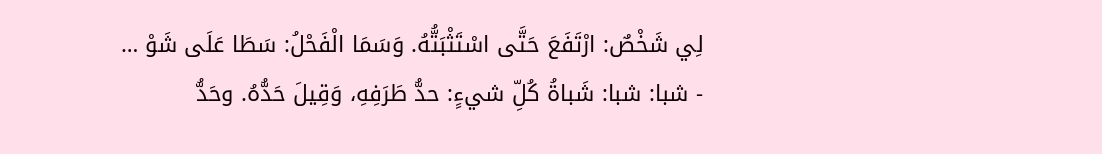لِي شَخْصٌ: ارْتَفَعَ حَتَّى اسْتَثْبَتُّهُ. وَسَمَا الْفَحْلُ: سَطَا عَلَى شَوْ …
- شبا: شبا: شَباةُ كُلِّ شيءٍ: حدُّ طَرَفِهِ، وَقِيلَ حَدُّهُ. وحَدُّ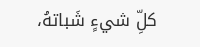كلِّ شيءٍ شَباتهُ،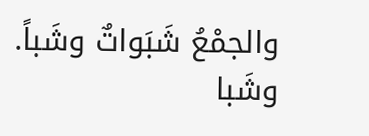والجمْعُ شَبَواتٌ وشَباً. وشَبا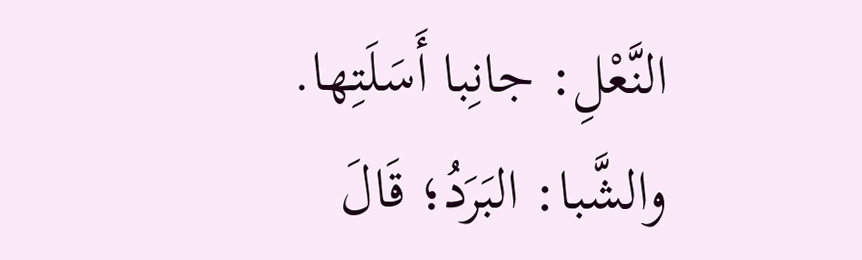النَّعْلِ: جانِبا أَسَلَتِها. والشَّبا: البَرَدُ؛ قَالَ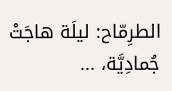الطرِمّاح: ليلَة هاجَتْ جُمادِيَّة، ...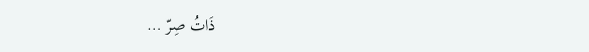ذَاتُ صِرّ …